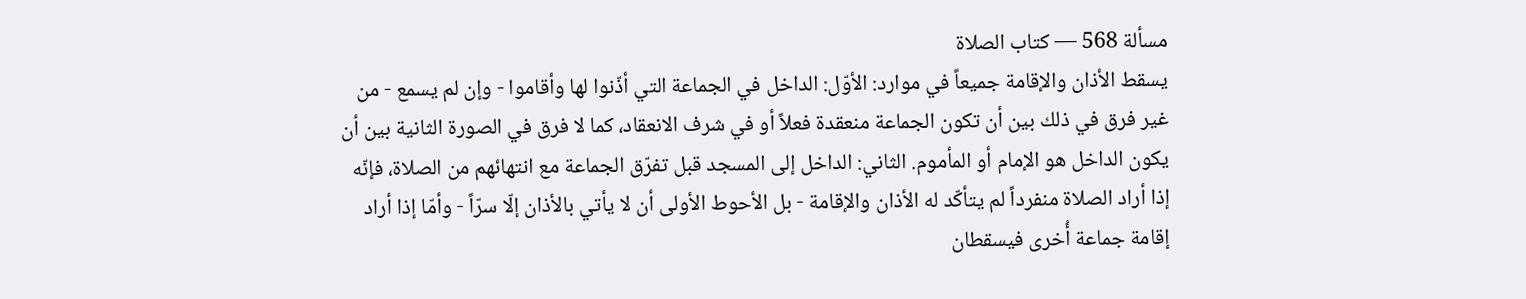مسألة 568 — كتاب الصلاة
يسقط الأذان والإقامة جميعاً في موارد: الأوّل: الداخل في الجماعة التي أذّنوا لها وأقاموا - وإن لم يسمع - من غير فرق في ذلك بين أن تكون الجماعة منعقدة فعلاً أو في شرف الانعقاد، كما لا فرق في الصورة الثانية بين أن يكون الداخل هو الإمام أو المأموم. الثاني: الداخل إلى المسجد قبل تفرّق الجماعة مع انتهائهم من الصلاة، فإنّه إذا أراد الصلاة منفرداً لم يتأكّد له الأذان والإقامة - بل الأحوط الأولى أن لا يأتي بالأذان إلّا سرّاً - وأمّا إذا أراد إقامة جماعة أُخرى فيسقطان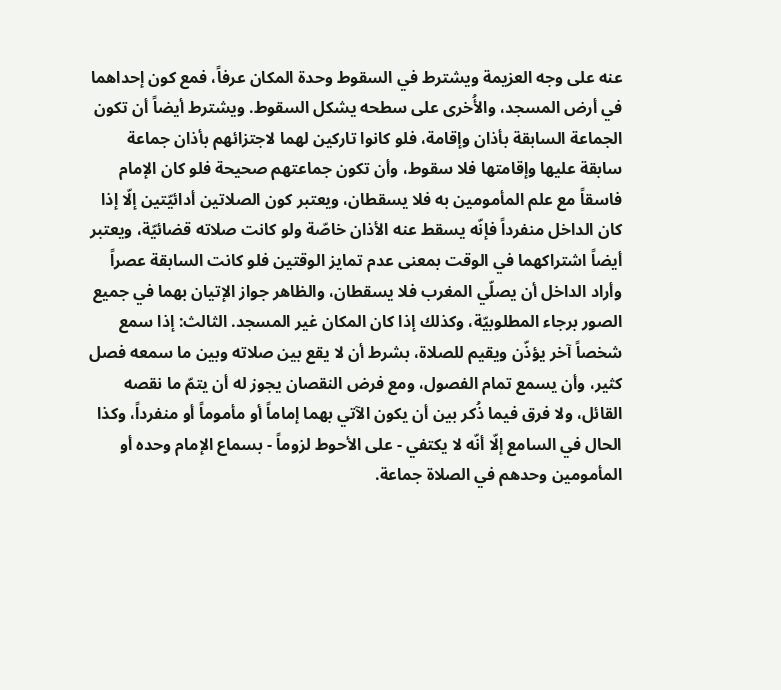عنه على وجه العزيمة ويشترط في السقوط وحدة المكان عرفاً، فمع كون إحداهما في أرض المسجد، والأُخرى على سطحه يشكل السقوط. ويشترط أيضاً أن تكون الجماعة السابقة بأذان وإقامة، فلو كانوا تاركين لهما لاجتزائهم بأذان جماعة سابقة عليها وإقامتها فلا سقوط، وأن تكون جماعتهم صحيحة فلو كان الإمام فاسقاً مع علم المأمومين به فلا يسقطان، ويعتبر كون الصلاتين أدائيّتين إلّا إذا كان الداخل منفرداً فإنّه يسقط عنه الأذان خاصّة ولو كانت صلاته قضائيّة، ويعتبر أيضاً اشتراكهما في الوقت بمعنى عدم تمايز الوقتين فلو كانت السابقة عصراً وأراد الداخل أن يصلّي المغرب فلا يسقطان، والظاهر جواز الإتيان بهما في جميع الصور برجاء المطلوبيّة، وكذلك إذا كان المكان غير المسجد. الثالث: إذا سمع شخصاً آخر يؤذّن ويقيم للصلاة، بشرط أن لا يقع بين صلاته وبين ما سمعه فصل كثير، وأن يسمع تمام الفصول، ومع فرض النقصان يجوز له أن يتمّ ما نقصه القائل، ولا فرق فيما ذُكر بين أن يكون الآتي بهما إماماً أو مأموماً أو منفرداً، وكذا الحال في السامع إلّا أنّه لا يكتفي - على الأحوط لزوماً - بسماع الإمام وحده أو المأمومين وحدهم في الصلاة جماعة.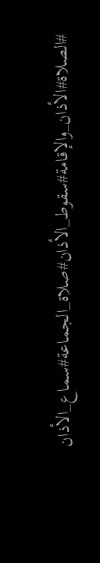#الصلاة#الأذان_والإقامة#سقوط_الأذان#صلاة_الجماعة#سماع_الأذان